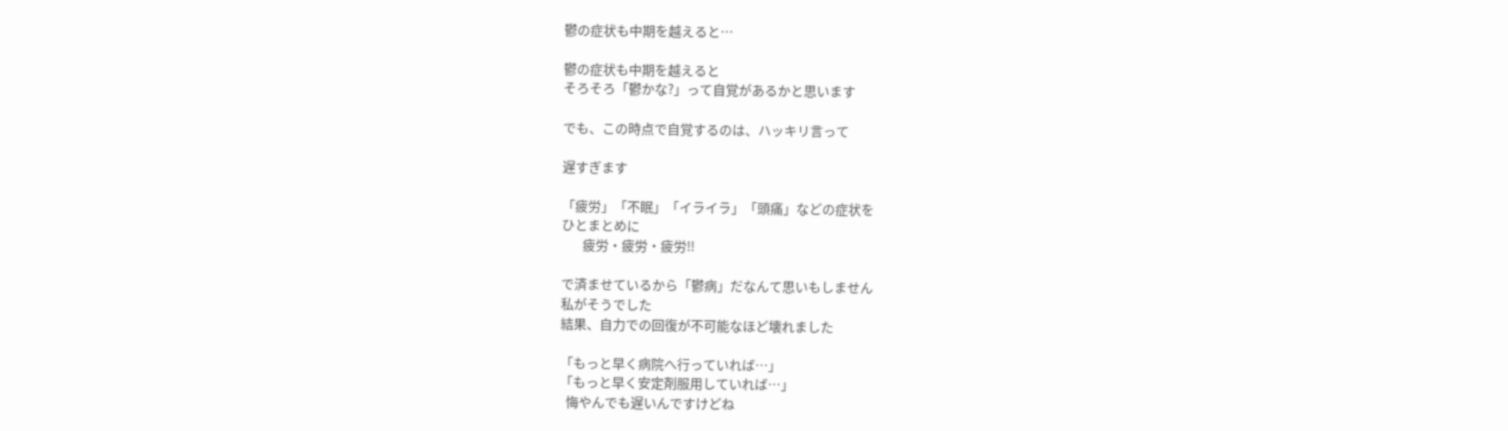鬱の症状も中期を越えると…

鬱の症状も中期を越えると
そろそろ「鬱かな?」って自覚があるかと思います

でも、この時点で自覚するのは、ハッキリ言って

遅すぎます

「疲労」「不眠」「イライラ」「頭痛」などの症状を
ひとまとめに
       疲労・疲労・疲労!!

で済ませているから「鬱病」だなんて思いもしません
私がそうでした
結果、自力での回復が不可能なほど壊れました

「もっと早く病院へ行っていれば…」
「もっと早く安定剤服用していれば…」
  悔やんでも遅いんですけどね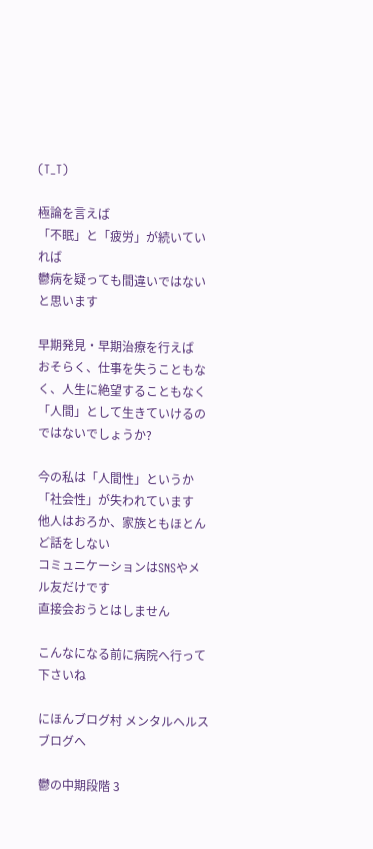(T_T)

極論を言えば
「不眠」と「疲労」が続いていれば
鬱病を疑っても間違いではないと思います

早期発見・早期治療を行えば
おそらく、仕事を失うこともなく、人生に絶望することもなく
「人間」として生きていけるのではないでしょうか?

今の私は「人間性」というか「社会性」が失われています
他人はおろか、家族ともほとんど話をしない
コミュニケーションはSNSやメル友だけです
直接会おうとはしません

こんなになる前に病院へ行って下さいね

にほんブログ村 メンタルヘルスブログへ

鬱の中期段階 3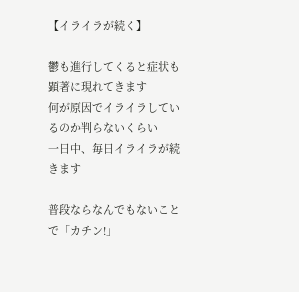【イライラが続く】

鬱も進行してくると症状も顕著に現れてきます
何が原因でイライラしているのか判らないくらい
一日中、毎日イライラが続きます

普段ならなんでもないことで「カチン!」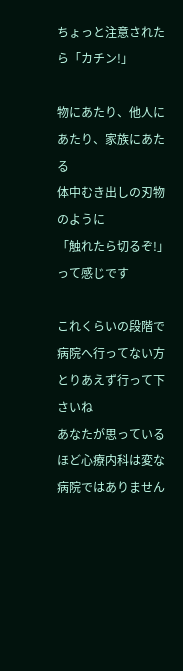ちょっと注意されたら「カチン!」

物にあたり、他人にあたり、家族にあたる
体中むき出しの刃物のように
「触れたら切るぞ!」って感じです

これくらいの段階で病院へ行ってない方
とりあえず行って下さいね
あなたが思っているほど心療内科は変な病院ではありません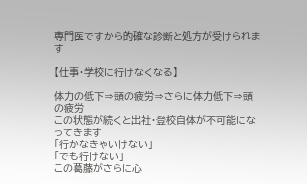専門医ですから的確な診断と処方が受けられます

【仕事・学校に行けなくなる】

体力の低下⇒頭の疲労⇒さらに体力低下⇒頭の疲労
この状態が続くと出社・登校自体が不可能になってきます
「行かなきゃいけない」
「でも行けない」
この葛藤がさらに心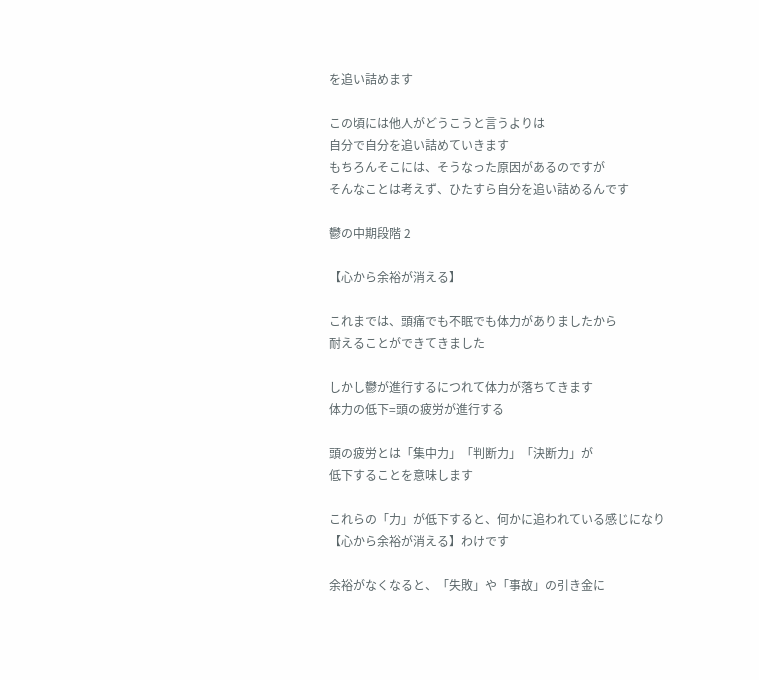を追い詰めます

この頃には他人がどうこうと言うよりは
自分で自分を追い詰めていきます
もちろんそこには、そうなった原因があるのですが
そんなことは考えず、ひたすら自分を追い詰めるんです

鬱の中期段階 2

【心から余裕が消える】

これまでは、頭痛でも不眠でも体力がありましたから
耐えることができてきました

しかし鬱が進行するにつれて体力が落ちてきます
体力の低下=頭の疲労が進行する

頭の疲労とは「集中力」「判断力」「決断力」が
低下することを意味します

これらの「力」が低下すると、何かに追われている感じになり
【心から余裕が消える】わけです

余裕がなくなると、「失敗」や「事故」の引き金に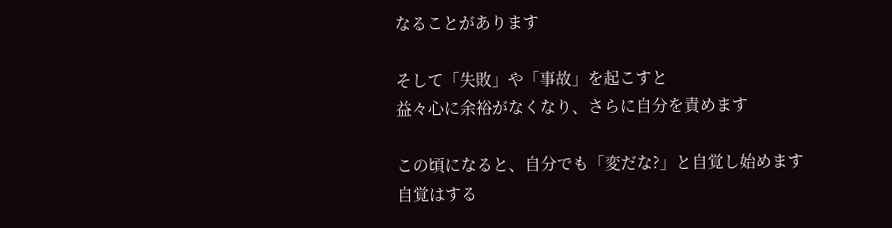なることがあります

そして「失敗」や「事故」を起こすと
益々心に余裕がなくなり、さらに自分を責めます

この頃になると、自分でも「変だな?」と自覚し始めます
自覚はする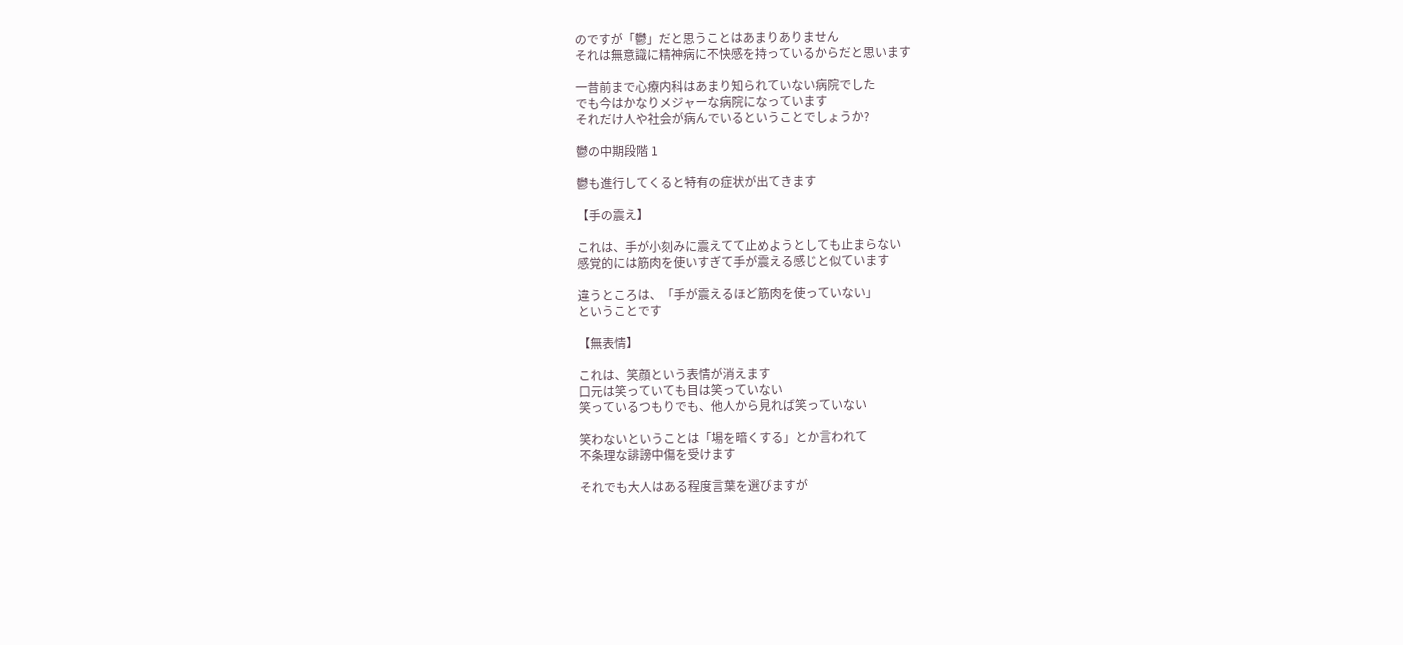のですが「鬱」だと思うことはあまりありません
それは無意識に精神病に不快感を持っているからだと思います

一昔前まで心療内科はあまり知られていない病院でした
でも今はかなりメジャーな病院になっています
それだけ人や社会が病んでいるということでしょうか?

鬱の中期段階 1

鬱も進行してくると特有の症状が出てきます

【手の震え】

これは、手が小刻みに震えてて止めようとしても止まらない
感覚的には筋肉を使いすぎて手が震える感じと似ています

違うところは、「手が震えるほど筋肉を使っていない」
ということです

【無表情】

これは、笑顔という表情が消えます
口元は笑っていても目は笑っていない
笑っているつもりでも、他人から見れば笑っていない

笑わないということは「場を暗くする」とか言われて
不条理な誹謗中傷を受けます

それでも大人はある程度言葉を選びますが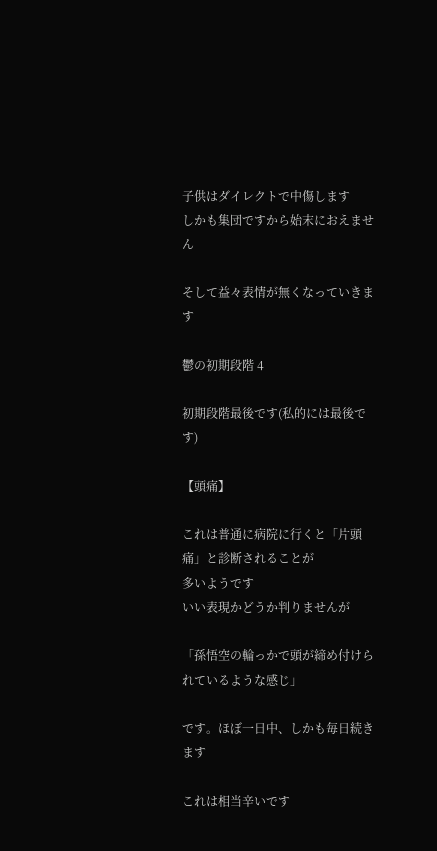子供はダイレクトで中傷します
しかも集団ですから始末におえません

そして益々表情が無くなっていきます

鬱の初期段階 4

初期段階最後です(私的には最後です)

【頭痛】

これは普通に病院に行くと「片頭痛」と診断されることが
多いようです
いい表現かどうか判りませんが

「孫悟空の輪っかで頭が締め付けられているような感じ」

です。ほぼ一日中、しかも毎日続きます

これは相当辛いです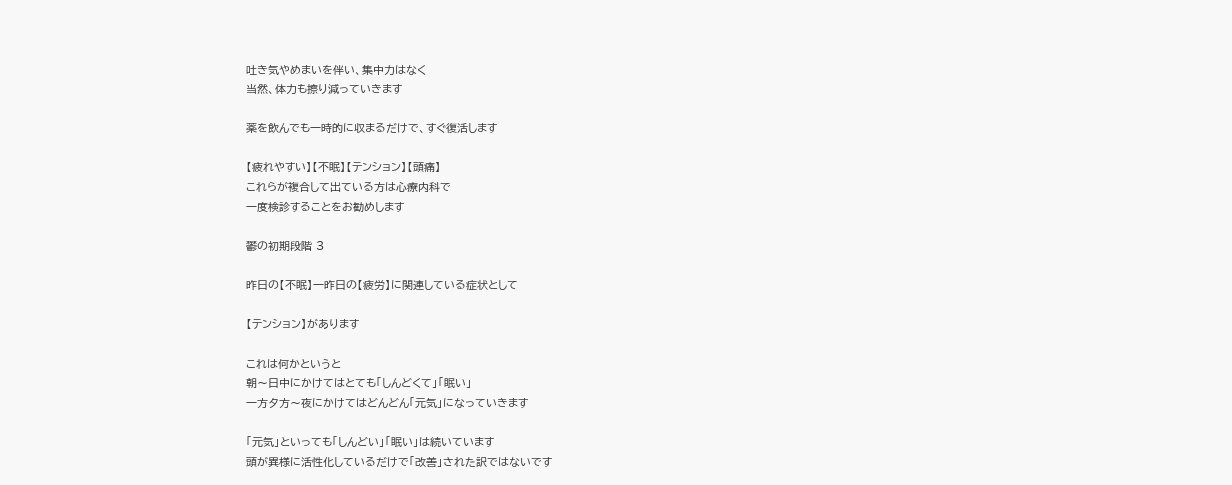吐き気やめまいを伴い、集中力はなく
当然、体力も擦り減っていきます

薬を飲んでも一時的に収まるだけで、すぐ復活します

【疲れやすい】【不眠】【テンション】【頭痛】
これらが複合して出ている方は心療内科で
一度検診することをお勧めします

鬱の初期段階 3

昨日の【不眠】一昨日の【疲労】に関連している症状として

【テンション】があります

これは何かというと
朝〜日中にかけてはとても「しんどくて」「眠い」
一方夕方〜夜にかけてはどんどん「元気」になっていきます

「元気」といっても「しんどい」「眠い」は続いています
頭が異様に活性化しているだけで「改善」された訳ではないです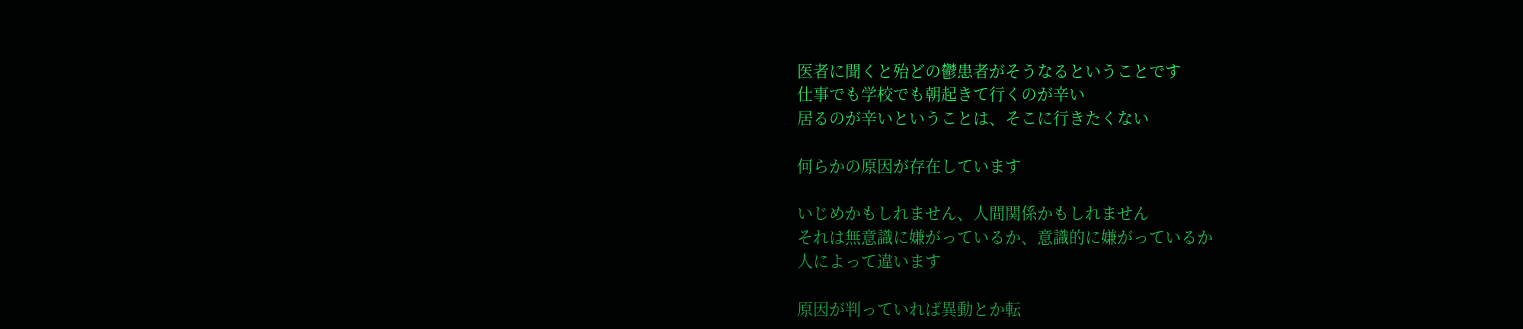医者に聞くと殆どの鬱患者がそうなるということです
仕事でも学校でも朝起きて行くのが辛い
居るのが辛いということは、そこに行きたくない

何らかの原因が存在しています

いじめかもしれません、人間関係かもしれません
それは無意識に嫌がっているか、意識的に嫌がっているか
人によって違います

原因が判っていれば異動とか転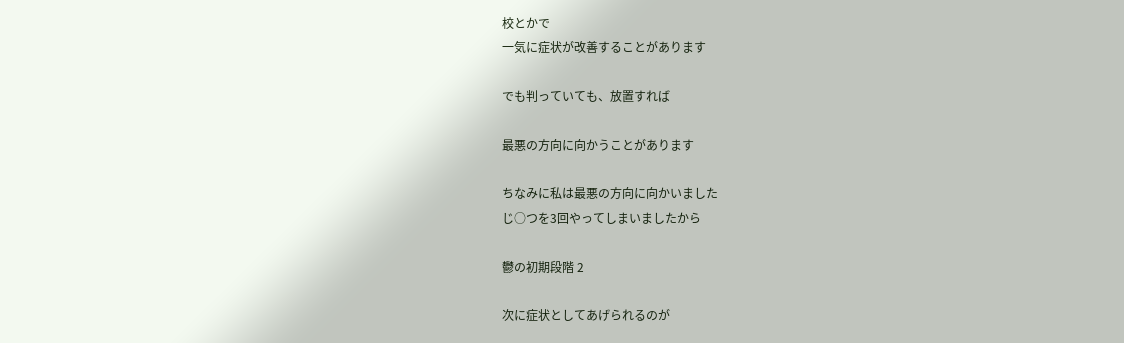校とかで
一気に症状が改善することがあります

でも判っていても、放置すれば

最悪の方向に向かうことがあります

ちなみに私は最悪の方向に向かいました
じ○つを3回やってしまいましたから

鬱の初期段階 2

次に症状としてあげられるのが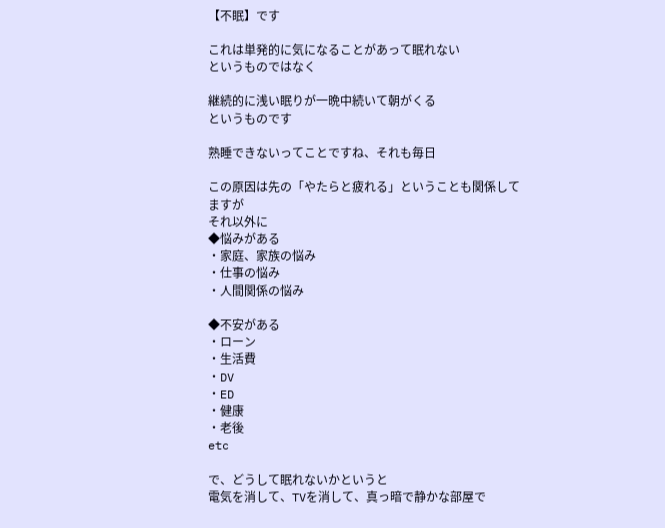【不眠】です

これは単発的に気になることがあって眠れない
というものではなく

継続的に浅い眠りが一晩中続いて朝がくる
というものです

熟睡できないってことですね、それも毎日

この原因は先の「やたらと疲れる」ということも関係してますが
それ以外に
◆悩みがある
・家庭、家族の悩み
・仕事の悩み
・人間関係の悩み

◆不安がある
・ローン
・生活費
・DV
・ED
・健康
・老後
etc

で、どうして眠れないかというと
電気を消して、TVを消して、真っ暗で静かな部屋で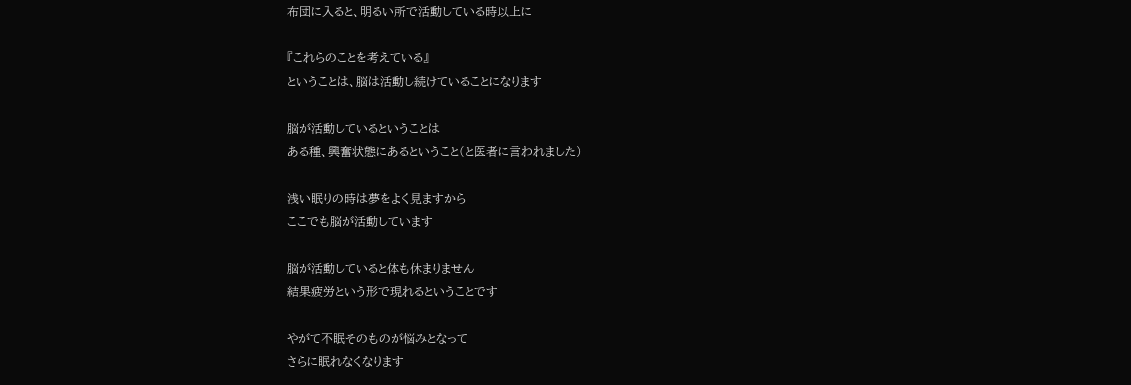布団に入ると、明るい所で活動している時以上に

『これらのことを考えている』
ということは、脳は活動し続けていることになります

脳が活動しているということは
ある種、興奮状態にあるということ(と医者に言われました)

浅い眠りの時は夢をよく見ますから
ここでも脳が活動しています

脳が活動していると体も休まりません
結果疲労という形で現れるということです

やがて不眠そのものが悩みとなって
さらに眠れなくなります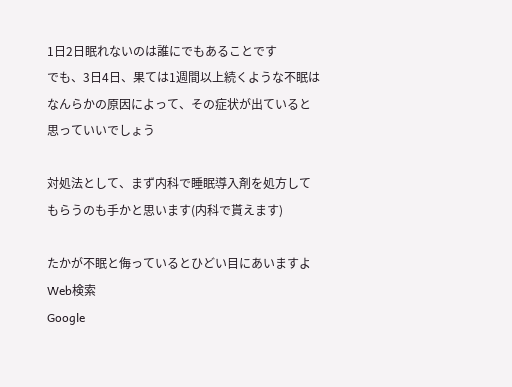1日2日眠れないのは誰にでもあることです
でも、3日4日、果ては1週間以上続くような不眠は
なんらかの原因によって、その症状が出ていると
思っていいでしょう

対処法として、まず内科で睡眠導入剤を処方して
もらうのも手かと思います(内科で貰えます)

たかが不眠と侮っているとひどい目にあいますよ
Web検索
Google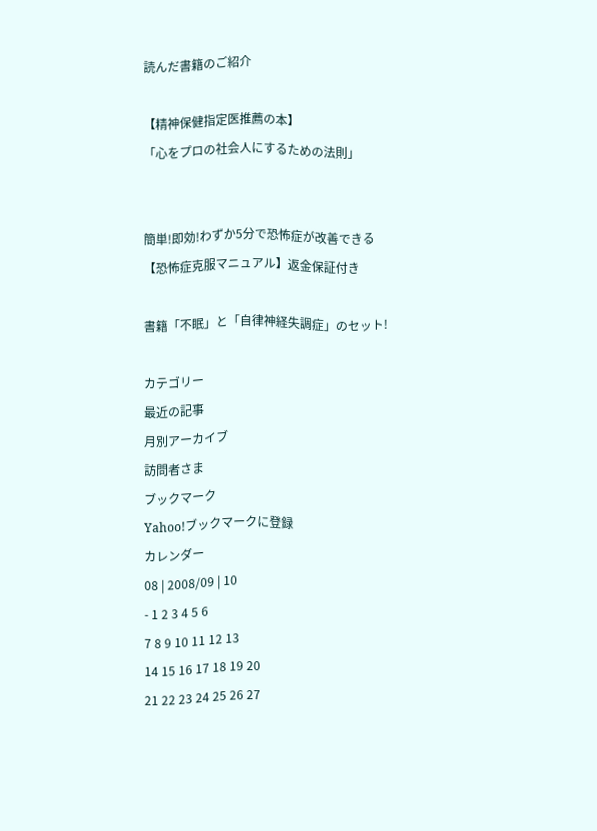読んだ書籍のご紹介

【精神保健指定医推薦の本】
「心をプロの社会人にするための法則」


簡単!即効!わずか5分で恐怖症が改善できる【恐怖症克服マニュアル】返金保証付き

書籍「不眠」と「自律神経失調症」のセット!

カテゴリー
最近の記事
月別アーカイブ
訪問者さま
ブックマーク
Yahoo!ブックマークに登録
カレンダー
08 | 2008/09 | 10
- 1 2 3 4 5 6
7 8 9 10 11 12 13
14 15 16 17 18 19 20
21 22 23 24 25 26 27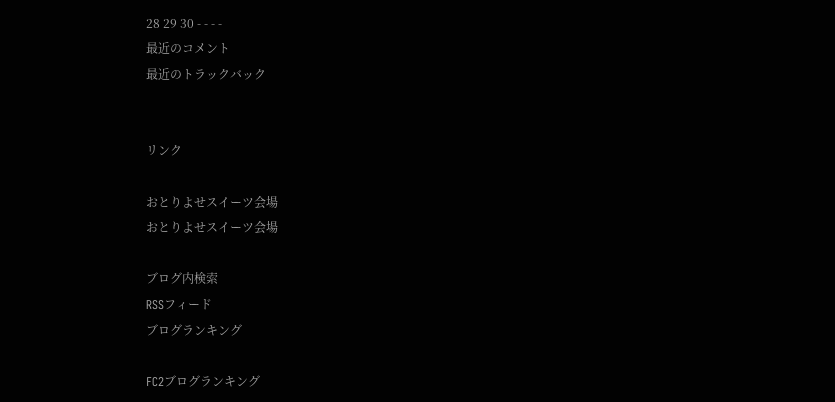28 29 30 - - - -
最近のコメント
最近のトラックバック


リンク

おとりよせスイーツ会場
おとりよせスイーツ会場

ブログ内検索
RSSフィード
ブログランキング

FC2ブログランキング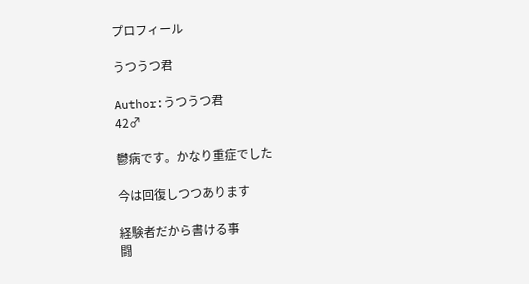プロフィール

うつうつ君

Author:うつうつ君
42♂

鬱病です。かなり重症でした

今は回復しつつあります

経験者だから書ける事
闘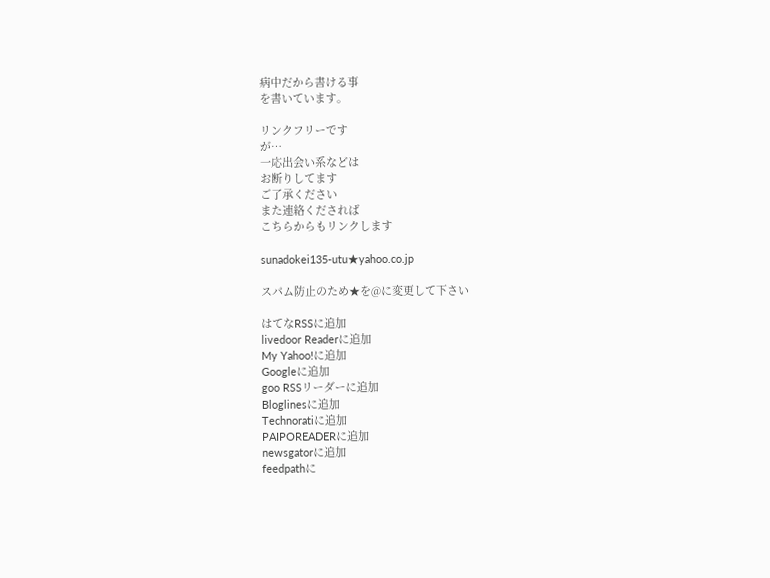病中だから書ける事
を書いています。

リンクフリーです
が…
一応出会い系などは
お断りしてます
ご了承ください
また連絡くだされば
こちらからもリンクします

sunadokei135-utu★yahoo.co.jp

スパム防止のため★を@に変更して下さい

はてなRSSに追加
livedoor Readerに追加
My Yahoo!に追加
Googleに追加
goo RSSリーダーに追加
Bloglinesに追加
Technoratiに追加
PAIPOREADERに追加
newsgatorに追加
feedpathに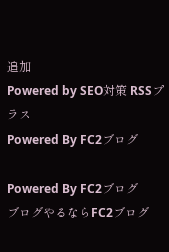追加
Powered by SEO対策 RSSプラス
Powered By FC2ブログ

Powered By FC2ブログ
ブログやるならFC2ブログ